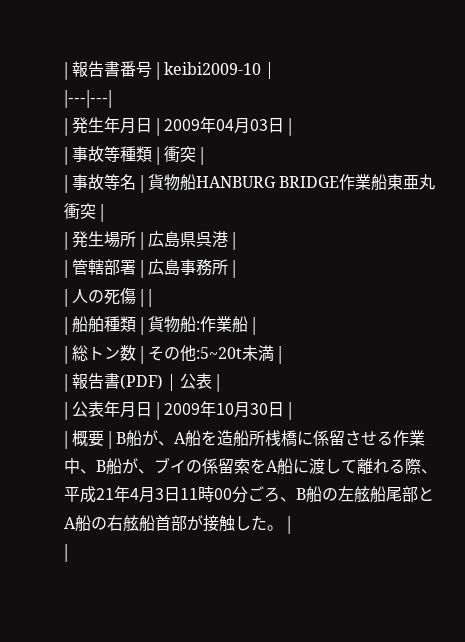| 報告書番号 | keibi2009-10 |
|---|---|
| 発生年月日 | 2009年04月03日 |
| 事故等種類 | 衝突 |
| 事故等名 | 貨物船HANBURG BRIDGE作業船東亜丸衝突 |
| 発生場所 | 広島県呉港 |
| 管轄部署 | 広島事務所 |
| 人の死傷 | |
| 船舶種類 | 貨物船:作業船 |
| 総トン数 | その他:5~20t未満 |
| 報告書(PDF) | 公表 |
| 公表年月日 | 2009年10月30日 |
| 概要 | B船が、A船を造船所桟橋に係留させる作業中、B船が、ブイの係留索をA船に渡して離れる際、平成21年4月3日11時00分ごろ、B船の左舷船尾部とA船の右舷船首部が接触した。 |
|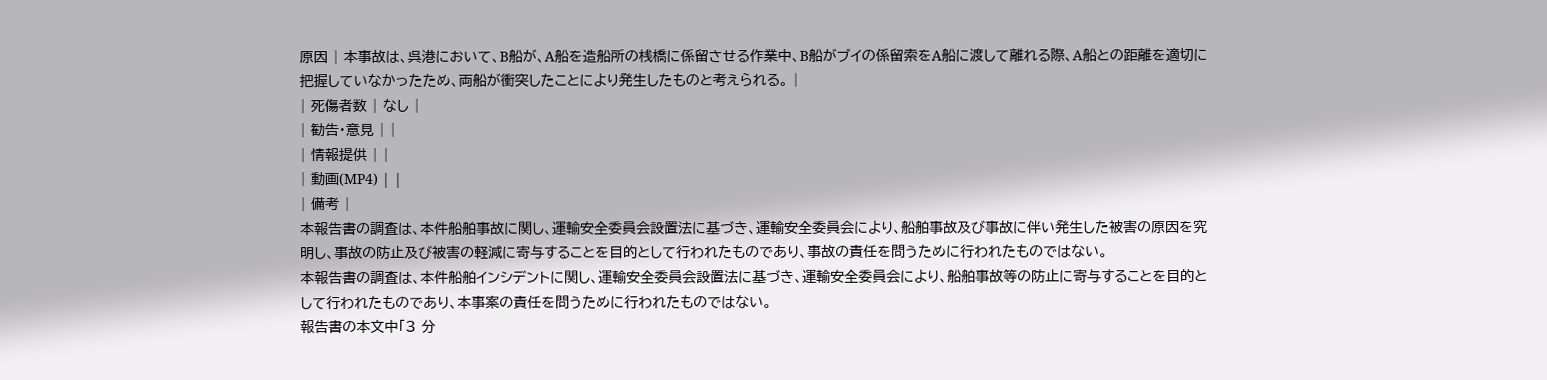原因 | 本事故は、呉港において、B船が、A船を造船所の桟橋に係留させる作業中、B船がブイの係留索をA船に渡して離れる際、A船との距離を適切に把握していなかったため、両船が衝突したことにより発生したものと考えられる。 |
| 死傷者数 | なし |
| 勧告・意見 | |
| 情報提供 | |
| 動画(MP4) | |
| 備考 |
本報告書の調査は、本件船舶事故に関し、運輸安全委員会設置法に基づき、運輸安全委員会により、船舶事故及び事故に伴い発生した被害の原因を究明し、事故の防止及び被害の軽減に寄与することを目的として行われたものであり、事故の責任を問うために行われたものではない。
本報告書の調査は、本件船舶インシデントに関し、運輸安全委員会設置法に基づき、運輸安全委員会により、船舶事故等の防止に寄与することを目的として行われたものであり、本事案の責任を問うために行われたものではない。
報告書の本文中「3 分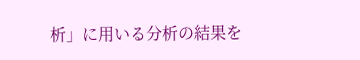析」に用いる分析の結果を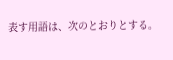表す用語は、次のとおりとする。